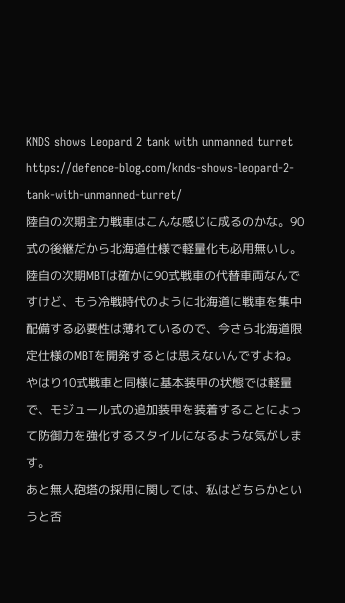KNDS shows Leopard 2 tank with unmanned turret
https://defence-blog.com/knds-shows-leopard-2-tank-with-unmanned-turret/
陸自の次期主力戦車はこんな感じに成るのかな。90式の後継だから北海道仕様で軽量化も必用無いし。
陸自の次期MBTは確かに90式戦車の代替車両なんですけど、もう冷戦時代のように北海道に戦車を集中配備する必要性は薄れているので、今さら北海道限定仕様のMBTを開発するとは思えないんですよね。やはり10式戦車と同様に基本装甲の状態では軽量で、モジュール式の追加装甲を装着することによって防御力を強化するスタイルになるような気がします。
あと無人砲塔の採用に関しては、私はどちらかというと否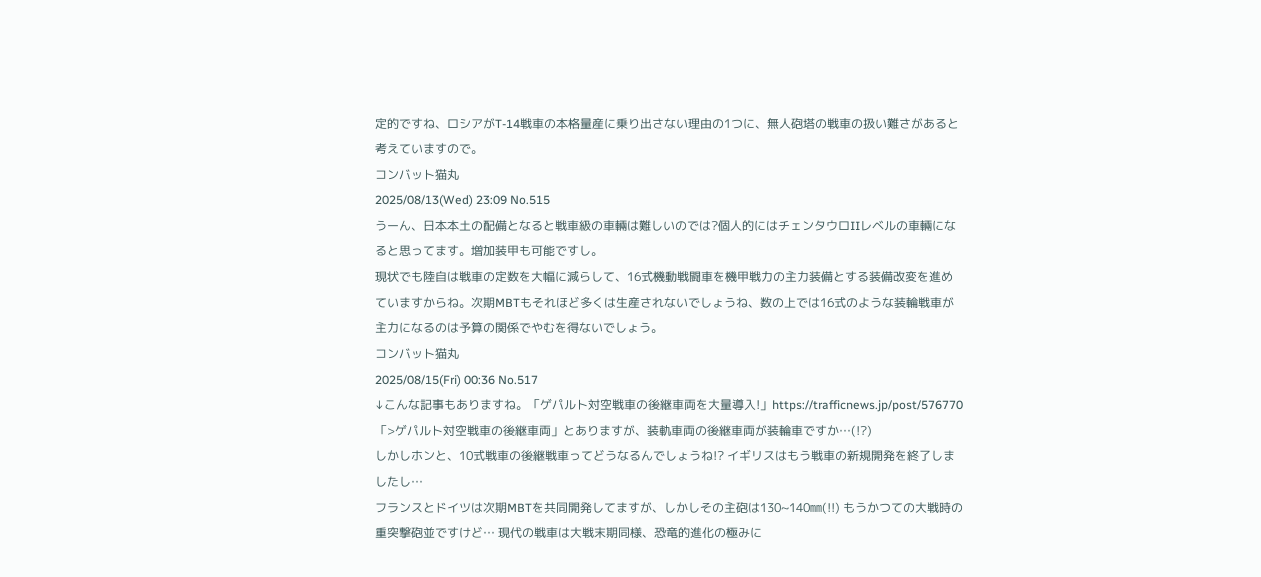定的ですね、ロシアがT-14戦車の本格量産に乗り出さない理由の1つに、無人砲塔の戦車の扱い難さがあると考えていますので。
コンバット猫丸
2025/08/13(Wed) 23:09 No.515
うーん、日本本土の配備となると戦車級の車輛は難しいのでは?個人的にはチェンタウロIIレベルの車輛になると思ってます。増加装甲も可能ですし。
現状でも陸自は戦車の定数を大幅に減らして、16式機動戦闘車を機甲戦力の主力装備とする装備改変を進めていますからね。次期MBTもそれほど多くは生産されないでしょうね、数の上では16式のような装輪戦車が主力になるのは予算の関係でやむを得ないでしょう。
コンバット猫丸
2025/08/15(Fri) 00:36 No.517
↓こんな記事もありますね。「ゲパルト対空戦車の後継車両を大量導入!」https://trafficnews.jp/post/576770
「>ゲパルト対空戦車の後継車両」とありますが、装軌車両の後継車両が装輪車ですか…(!?)
しかしホンと、10式戦車の後継戦車ってどうなるんでしょうね!? イギリスはもう戦車の新規開発を終了しましたし…
フランスとドイツは次期MBTを共同開発してますが、しかしその主砲は130~140㎜(!!) もうかつての大戦時の
重突撃砲並ですけど… 現代の戦車は大戦末期同様、恐竜的進化の極みに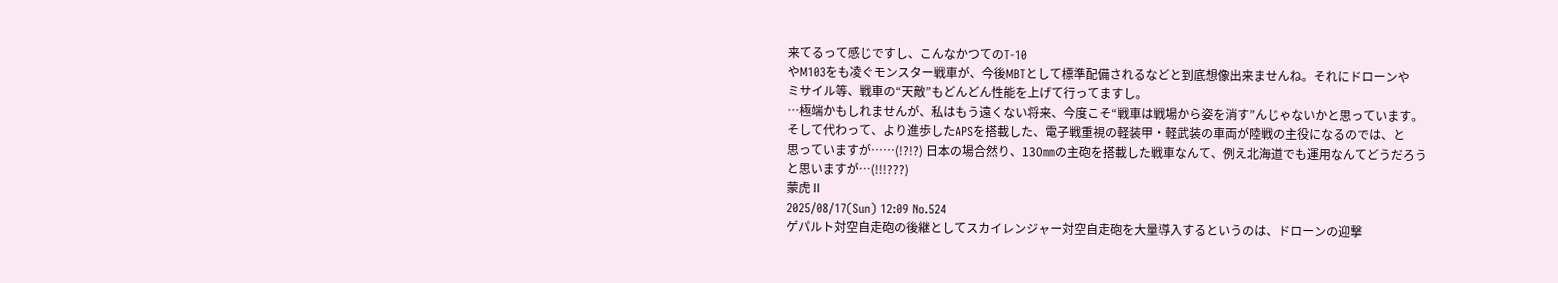来てるって感じですし、こんなかつてのT-10
やM103をも凌ぐモンスター戦車が、今後MBTとして標準配備されるなどと到底想像出来ませんね。それにドローンや
ミサイル等、戦車の“天敵”もどんどん性能を上げて行ってますし。
…極端かもしれませんが、私はもう遠くない将来、今度こそ“戦車は戦場から姿を消す”んじゃないかと思っています。
そして代わって、より進歩したAPSを搭載した、電子戦重視の軽装甲・軽武装の車両が陸戦の主役になるのでは、と
思っていますが……(!?!?) 日本の場合然り、130㎜の主砲を搭載した戦車なんて、例え北海道でも運用なんてどうだろう
と思いますが…(!!!???)
蒙虎Ⅱ
2025/08/17(Sun) 12:09 No.524
ゲパルト対空自走砲の後継としてスカイレンジャー対空自走砲を大量導入するというのは、ドローンの迎撃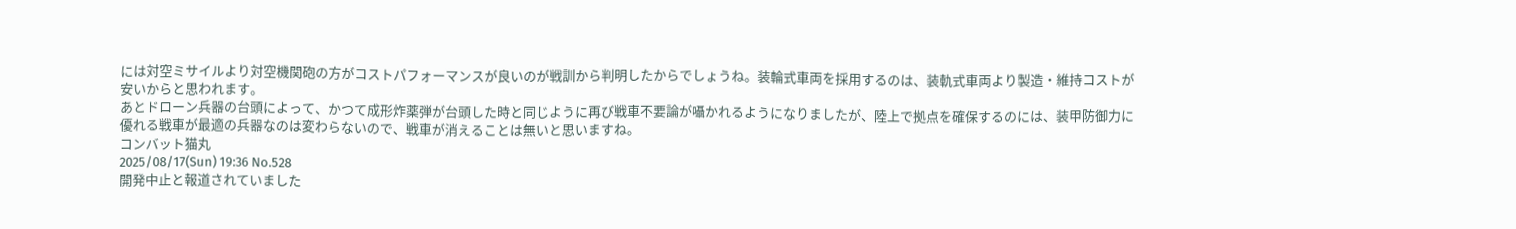には対空ミサイルより対空機関砲の方がコストパフォーマンスが良いのが戦訓から判明したからでしょうね。装輪式車両を採用するのは、装軌式車両より製造・維持コストが安いからと思われます。
あとドローン兵器の台頭によって、かつて成形炸薬弾が台頭した時と同じように再び戦車不要論が囁かれるようになりましたが、陸上で拠点を確保するのには、装甲防御力に優れる戦車が最適の兵器なのは変わらないので、戦車が消えることは無いと思いますね。
コンバット猫丸
2025/08/17(Sun) 19:36 No.528
開発中止と報道されていました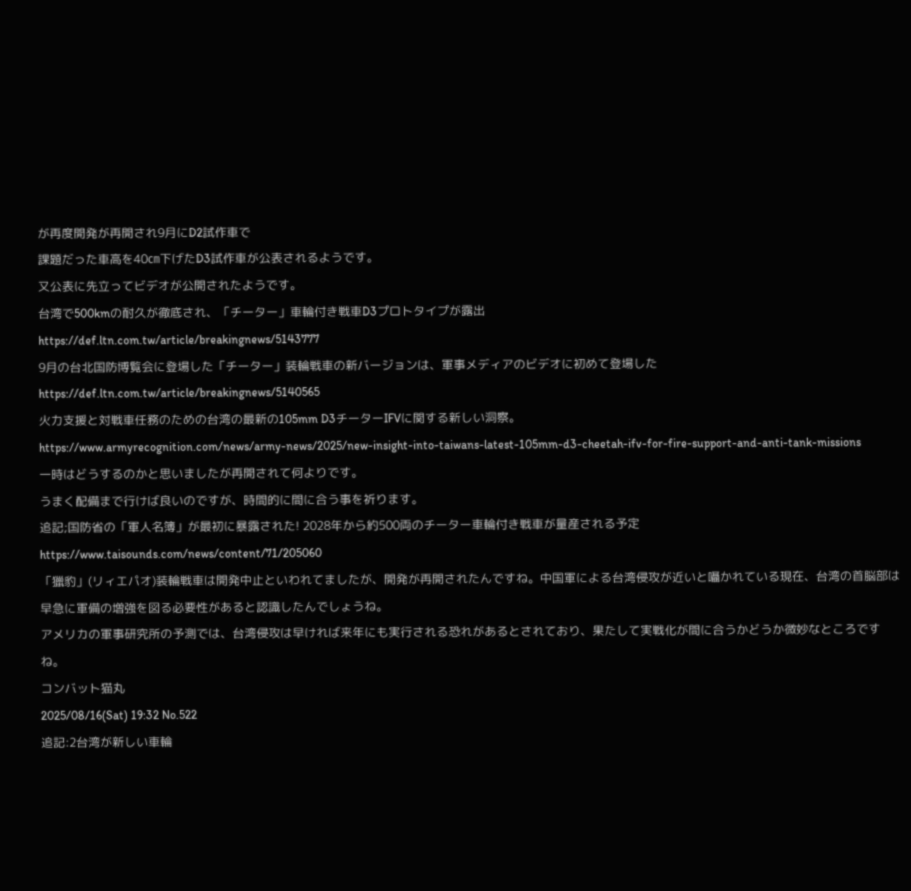が再度開発が再開され9月にD2試作車で
課題だった車高を40㎝下げたD3試作車が公表されるようです。
又公表に先立ってビデオが公開されたようです。
台湾で500kmの耐久が徹底され、「チーター」車輪付き戦車D3プロトタイプが露出
https://def.ltn.com.tw/article/breakingnews/5143777
9月の台北国防博覧会に登場した「チーター」装輪戦車の新バージョンは、軍事メディアのビデオに初めて登場した
https://def.ltn.com.tw/article/breakingnews/5140565
火力支援と対戦車任務のための台湾の最新の105mm D3チーターIFVに関する新しい洞察。
https://www.armyrecognition.com/news/army-news/2025/new-insight-into-taiwans-latest-105mm-d3-cheetah-ifv-for-fire-support-and-anti-tank-missions
一時はどうするのかと思いましたが再開されて何よりです。
うまく配備まで行けば良いのですが、時間的に間に合う事を祈ります。
追記;国防省の「軍人名簿」が最初に暴露された! 2028年から約500両のチーター車輪付き戦車が量産される予定
https://www.taisounds.com/news/content/71/205060
「獵豹」(リィエパオ)装輪戦車は開発中止といわれてましたが、開発が再開されたんですね。中国軍による台湾侵攻が近いと囁かれている現在、台湾の首脳部は早急に軍備の増強を図る必要性があると認識したんでしょうね。
アメリカの軍事研究所の予測では、台湾侵攻は早ければ来年にも実行される恐れがあるとされており、果たして実戦化が間に合うかどうか微妙なところですね。
コンバット猫丸
2025/08/16(Sat) 19:32 No.522
追記:2台湾が新しい車輪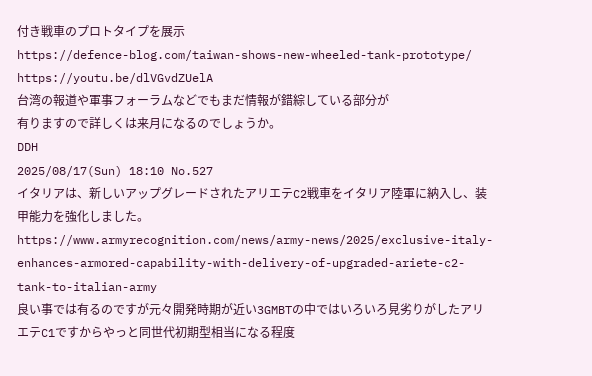付き戦車のプロトタイプを展示
https://defence-blog.com/taiwan-shows-new-wheeled-tank-prototype/
https://youtu.be/dlVGvdZUelA
台湾の報道や軍事フォーラムなどでもまだ情報が錯綜している部分が
有りますので詳しくは来月になるのでしょうか。
DDH
2025/08/17(Sun) 18:10 No.527
イタリアは、新しいアップグレードされたアリエテC2戦車をイタリア陸軍に納入し、装甲能力を強化しました。
https://www.armyrecognition.com/news/army-news/2025/exclusive-italy-enhances-armored-capability-with-delivery-of-upgraded-ariete-c2-tank-to-italian-army
良い事では有るのですが元々開発時期が近い3GMBTの中ではいろいろ見劣りがしたアリエテC1ですからやっと同世代初期型相当になる程度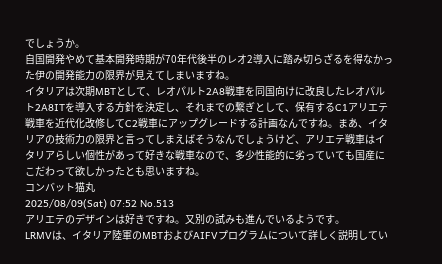でしょうか。
自国開発やめて基本開発時期が70年代後半のレオ2導入に踏み切らざるを得なかった伊の開発能力の限界が見えてしまいますね。
イタリアは次期MBTとして、レオパルト2A8戦車を同国向けに改良したレオパルト2A8ITを導入する方針を決定し、それまでの繋ぎとして、保有するC1アリエテ戦車を近代化改修してC2戦車にアップグレードする計画なんですね。まあ、イタリアの技術力の限界と言ってしまえばそうなんでしょうけど、アリエテ戦車はイタリアらしい個性があって好きな戦車なので、多少性能的に劣っていても国産にこだわって欲しかったとも思いますね。
コンバット猫丸
2025/08/09(Sat) 07:52 No.513
アリエテのデザインは好きですね。又別の試みも進んでいるようです。
LRMVは、イタリア陸軍のMBTおよびAIFVプログラムについて詳しく説明してい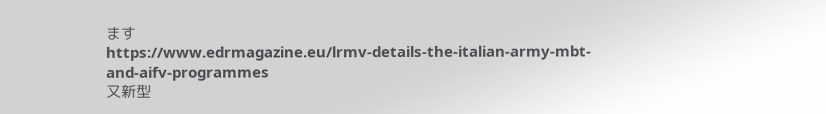ます
https://www.edrmagazine.eu/lrmv-details-the-italian-army-mbt-and-aifv-programmes
又新型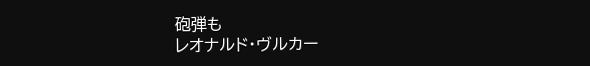砲弾も
レオナルド・ヴルカー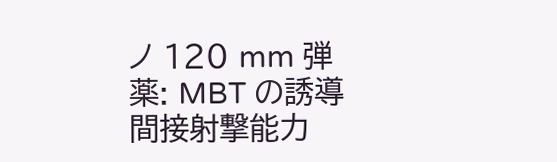ノ 120 mm 弾薬: MBT の誘導間接射撃能力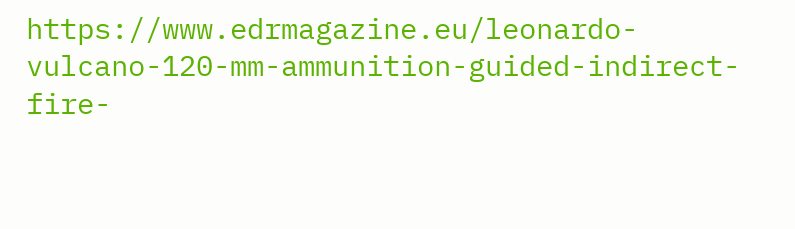https://www.edrmagazine.eu/leonardo-vulcano-120-mm-ammunition-guided-indirect-fire-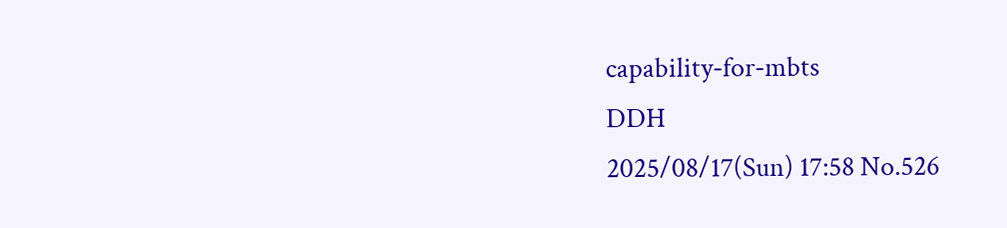capability-for-mbts
DDH
2025/08/17(Sun) 17:58 No.526